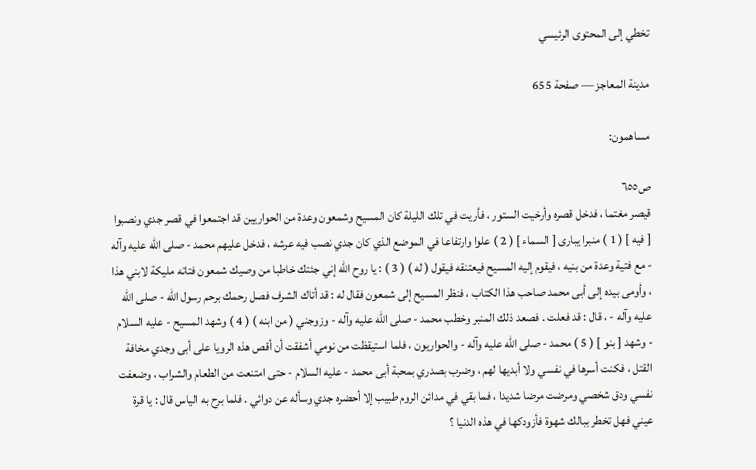تخطي إلى المحتوى الرئيسي

مدينة المعاجز — صفحة 655

مساهمون:

ص٦٥٥
قيصر مغتما ، فدخل قصره وأرخيت الستور ، فأريت في تلك الليلة كان المسيح وشمعون وعدة من الحواريين قد اجتمعوا في قصر جدي ونصبوا [ فيه ] ( 1 ) منبرا يبارى [ السماء ] ( 2 ) علوا وارتفاعا في الموضع الذي كان جدي نصب فيه عرشه ، فدخل عليهم محمد - صلى الله عليه وآله - مع فتية وعدة من بنيه ، فيقوم إليه المسيح فيعتنقه فيقول ( له ) ( 3 ) : يا روح الله إني جئتك خاطبا من وصيك شمعون فتاته مليكة لابني هذا ، وأومى بيده إلى أبى محمد صاحب هذا الكتاب ، فنظر المسيح إلى شمعون فقال له : قد أتاك الشرف فصل رحمك برحم رسول الله - صلى الله عليه وآله - ، قال : قد فعلت . فصعد ذلك المنبر وخطب محمد - صلى الله عليه وآله - وزوجني ( من ابنه ) ( 4 ) وشهد المسيح - عليه السلام - وشهد [ بنو ] ( 5 ) محمد - صلى الله عليه وآله - والحواريون ، فلما استيقظت من نومي أشفقت أن أقص هذه الرويا على أبى وجدي مخافة القتل ، فكنت أسرها في نفسي ولا أبديها لهم ، وضرب بصدري بمحبة أبى محمد - عليه السلام - حتى امتنعت من الطعام والشراب ، وضعفت نفسي ودق شخصي ومرضت مرضا شديدا ، فما بقي في مدائن الروم طبيب إلا أحضره جدي وسأله عن دوائي . فلما برح به الياس قال : يا قرة عيني فهل تخطر ببالك شهوة فأزودكها في هذه الدنيا ؟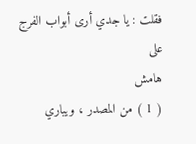فقلت : يا جدي أرى أبواب الفرج على
هامش
( 1 ) من المصدر ، ويباري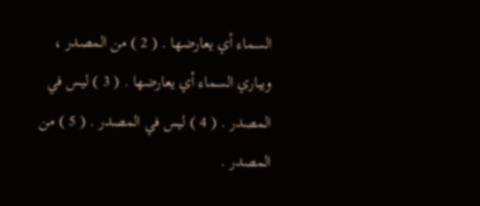السماء أي يعارضها . ( 2 ) من المصدر ، ويباري السماء أي يعارضها . ( 3 ) ليس في المصدر . ( 4 ) ليس في المصدر . ( 5 ) من المصدر .